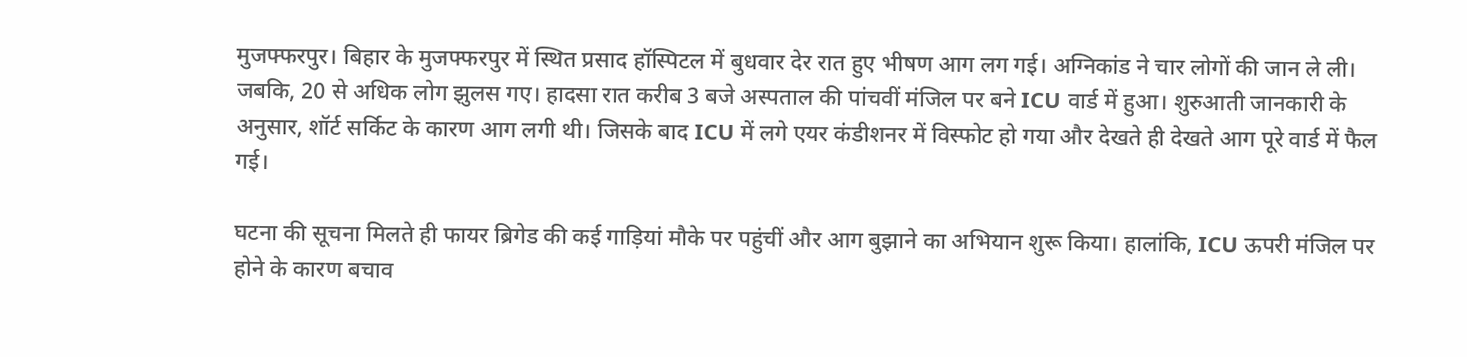मुजफ्फरपुर। बिहार के मुजफ्फरपुर में स्थित प्रसाद हॉस्पिटल में बुधवार देर रात हुए भीषण आग लग गई। अग्निकांड ने चार लोगों की जान ले ली। जबकि, 20 से अधिक लोग झुलस गए। हादसा रात करीब 3 बजे अस्पताल की पांचवीं मंजिल पर बने ICU वार्ड में हुआ। शुरुआती जानकारी के अनुसार, शॉर्ट सर्किट के कारण आग लगी थी। जिसके बाद ICU में लगे एयर कंडीशनर में विस्फोट हो गया और देखते ही देखते आग पूरे वार्ड में फैल गई।

घटना की सूचना मिलते ही फायर ब्रिगेड की कई गाड़ियां मौके पर पहुंचीं और आग बुझाने का अभियान शुरू किया। हालांकि, ICU ऊपरी मंजिल पर होने के कारण बचाव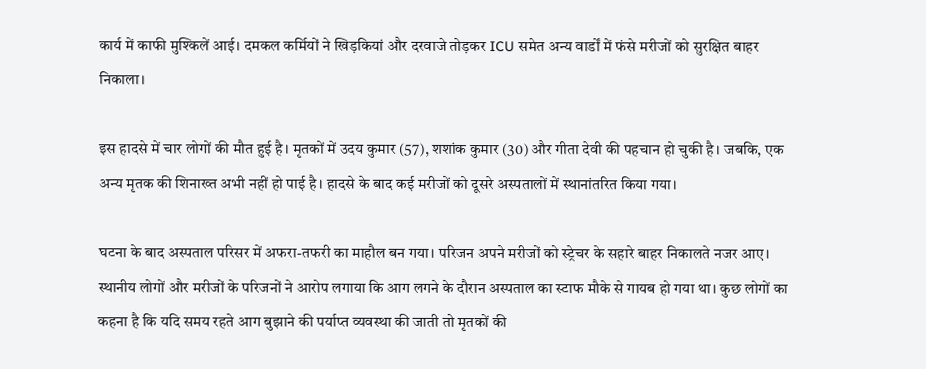कार्य में काफी मुश्किलें आई। दमकल कर्मियों ने खिड़कियां और दरवाजे तोड़कर ICU समेत अन्य वार्डों में फंसे मरीजों को सुरक्षित बाहर निकाला।

इस हादसे में चार लोगों की मौत हुई है। मृतकों में उदय कुमार (57), शशांक कुमार (30) और गीता देवी की पहचान हो चुकी है। जबकि, एक अन्य मृतक की शिनाख्त अभी नहीं हो पाई है। हादसे के बाद कई मरीजों को दूसरे अस्पतालों में स्थानांतरित किया गया।

घटना के बाद अस्पताल परिसर में अफरा-तफरी का माहौल बन गया। परिजन अपने मरीजों को स्ट्रेचर के सहारे बाहर निकालते नजर आए। स्थानीय लोगों और मरीजों के परिजनों ने आरोप लगाया कि आग लगने के दौरान अस्पताल का स्टाफ मौके से गायब हो गया था। कुछ लोगों का कहना है कि यदि समय रहते आग बुझाने की पर्याप्त व्यवस्था की जाती तो मृतकों की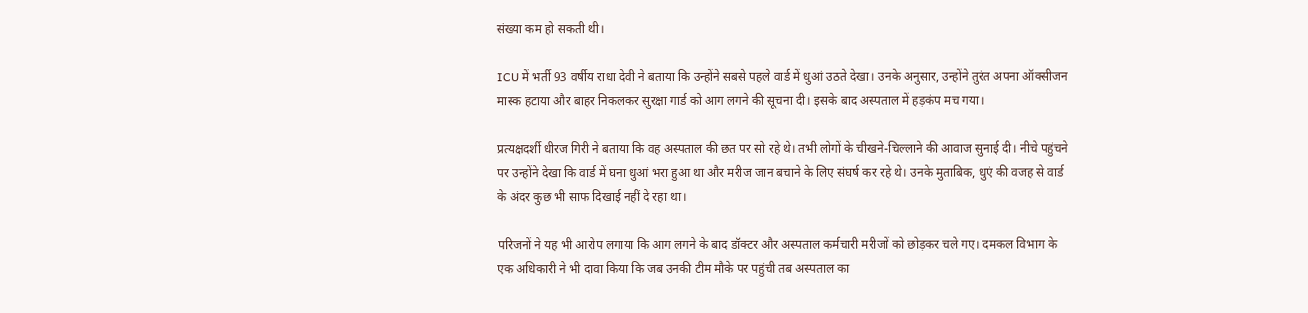संख्या कम हो सकती थी।

ICU में भर्ती 93 वर्षीय राधा देवी ने बताया कि उन्होंने सबसे पहले वार्ड में धुआं उठते देखा। उनके अनुसार, उन्होंने तुरंत अपना ऑक्सीजन मास्क हटाया और बाहर निकलकर सुरक्षा गार्ड को आग लगने की सूचना दी। इसके बाद अस्पताल में हड़कंप मच गया।

प्रत्यक्षदर्शी धीरज गिरी ने बताया कि वह अस्पताल की छत पर सो रहे थे। तभी लोगों के चीखने-चिल्लाने की आवाज सुनाई दी। नीचे पहुंचने पर उन्होंने देखा कि वार्ड में घना धुआं भरा हुआ था और मरीज जान बचाने के लिए संघर्ष कर रहे थे। उनके मुताबिक, धुएं की वजह से वार्ड के अंदर कुछ भी साफ दिखाई नहीं दे रहा था।

परिजनों ने यह भी आरोप लगाया कि आग लगने के बाद डॉक्टर और अस्पताल कर्मचारी मरीजों को छोड़कर चले गए। दमकल विभाग के एक अधिकारी ने भी दावा किया कि जब उनकी टीम मौके पर पहुंची तब अस्पताल का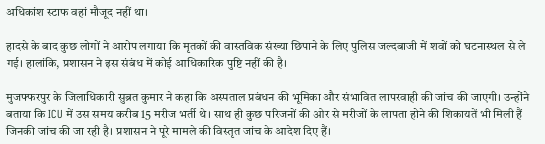अधिकांश स्टाफ वहां मौजूद नहीं था।

हादसे के बाद कुछ लोगों ने आरोप लगाया कि मृतकों की वास्तविक संख्या छिपाने के लिए पुलिस जल्दबाजी में शवों को घटनास्थल से ले गई। हालांकि, प्रशासन ने इस संबंध में कोई आधिकारिक पुष्टि नहीं की है।

मुजफ्फरपुर के जिलाधिकारी सुब्रत कुमार ने कहा कि अस्पताल प्रबंधन की भूमिका और संभावित लापरवाही की जांच की जाएगी। उन्होंने बताया कि ICU में उस समय करीब 15 मरीज भर्ती थे। साथ ही कुछ परिजनों की ओर से मरीजों के लापता होने की शिकायतें भी मिली हैं जिनकी जांच की जा रही है। प्रशासन ने पूरे मामले की विस्तृत जांच के आदेश दिए हैं।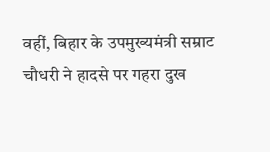वहीं, बिहार के उपमुख्यमंत्री सम्राट चौधरी ने हादसे पर गहरा दुख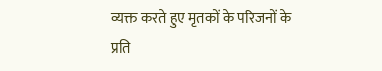व्यक्त करते हुए मृतकों के परिजनों के प्रति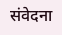संवेदना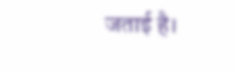जताई है।